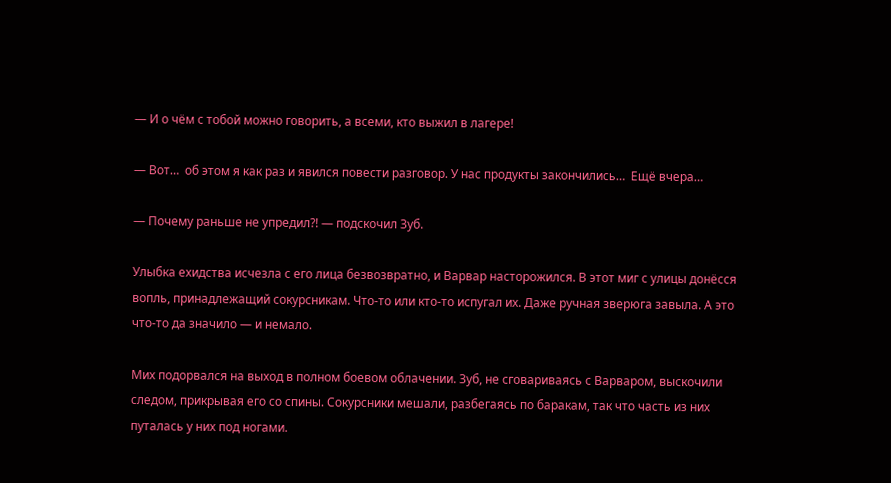— И о чём с тобой можно говорить, а всеми, кто выжил в лагере!

— Вот…  об этом я как раз и явился повести разговор. У нас продукты закончились…  Ещё вчера…

— Почему раньше не упредил?! — подскочил Зуб.

Улыбка ехидства исчезла с его лица безвозвратно, и Варвар насторожился. В этот миг с улицы донёсся вопль, принадлежащий сокурсникам. Что-то или кто-то испугал их. Даже ручная зверюга завыла. А это что-то да значило — и немало.

Мих подорвался на выход в полном боевом облачении. Зуб, не сговариваясь с Варваром, выскочили следом, прикрывая его со спины. Сокурсники мешали, разбегаясь по баракам, так что часть из них путалась у них под ногами.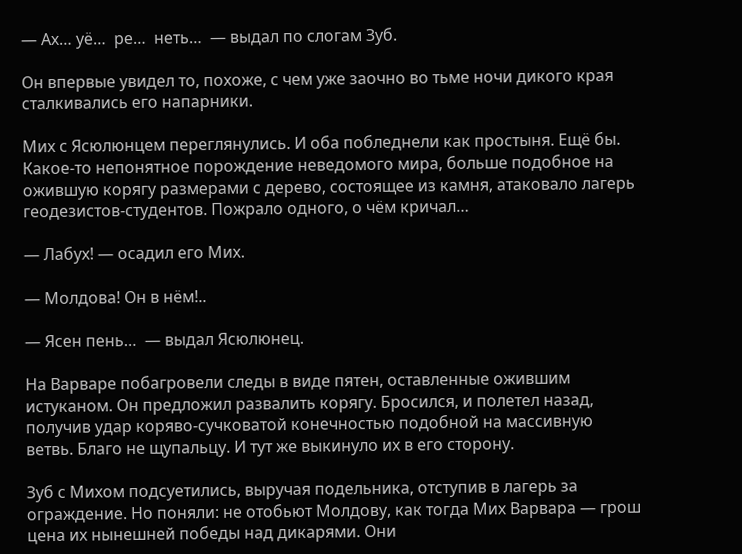— Ах… уё…  ре…  неть…  — выдал по слогам Зуб.

Он впервые увидел то, похоже, с чем уже заочно во тьме ночи дикого края сталкивались его напарники.

Мих с Ясюлюнцем переглянулись. И оба побледнели как простыня. Ещё бы. Какое-то непонятное порождение неведомого мира, больше подобное на ожившую корягу размерами с дерево, состоящее из камня, атаковало лагерь геодезистов-студентов. Пожрало одного, о чём кричал…

— Лабух! — осадил его Мих.

— Молдова! Он в нём!..

— Ясен пень…  — выдал Ясюлюнец.

На Варваре побагровели следы в виде пятен, оставленные ожившим истуканом. Он предложил развалить корягу. Бросился, и полетел назад, получив удар коряво-сучковатой конечностью подобной на массивную ветвь. Благо не щупальцу. И тут же выкинуло их в его сторону.

Зуб с Михом подсуетились, выручая подельника, отступив в лагерь за ограждение. Но поняли: не отобьют Молдову, как тогда Мих Варвара — грош цена их нынешней победы над дикарями. Они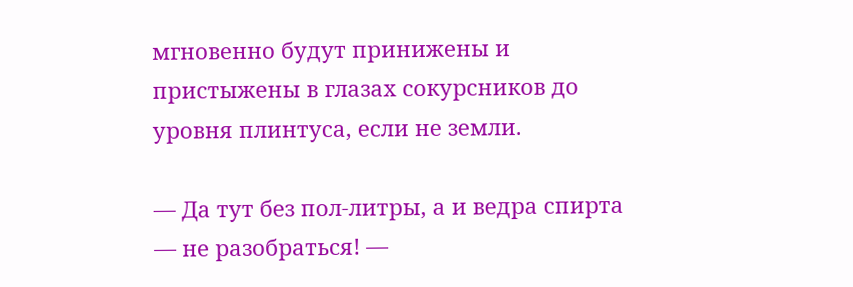мгновенно будут принижены и пристыжены в глазах сокурсников до уровня плинтуса, если не земли.

— Да тут без пол-литры, а и ведра спирта — не разобраться! —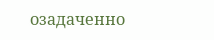озадаченно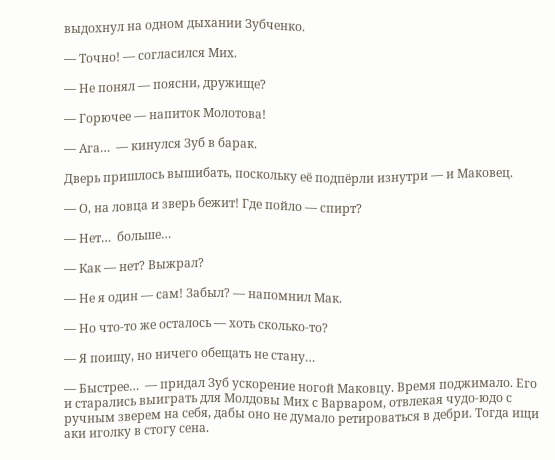выдохнул на одном дыхании Зубченко.

— Точно! — согласился Мих.

— Не понял — поясни, дружище?

— Горючее — напиток Молотова!

— Ага…  — кинулся Зуб в барак.

Дверь пришлось вышибать, поскольку её подпёрли изнутри — и Маковец.

— О, на ловца и зверь бежит! Где пойло — спирт?

— Нет…  больше…

— Как — нет? Выжрал?

— Не я один — сам! Забыл? — напомнил Мак.

— Но что-то же осталось — хоть сколько-то?

— Я поищу, но ничего обещать не стану…

— Быстрее…  — придал Зуб ускорение ногой Маковцу. Время поджимало. Его и старались выиграть для Молдовы Мих с Варваром, отвлекая чудо-юдо с ручным зверем на себя, дабы оно не думало ретироваться в дебри. Тогда ищи аки иголку в стогу сена.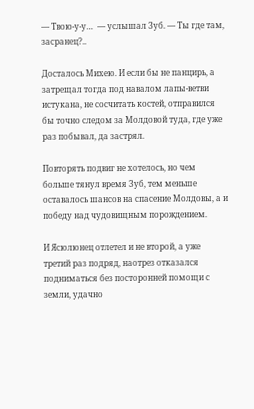— Твою-у-у…  — услышал Зуб. — Ты где там, засранец?..

Досталось Михею. И если бы не панцирь, а затрещал тогда под навалом лапы-ветви истукана, не сосчитать костей, отправился бы точно следом за Молдовой туда, где уже раз побывал, да застрял.

Повторять подвиг не хотелось, но чем больше тянул время Зуб, тем меньше оставалось шансов на спасение Молдовы, а и победу над чудовищным порождением.

И Ясюлюнец отлетел и не второй, а уже третий раз подряд, наотрез отказался подниматься без посторонней помощи с земли, удачно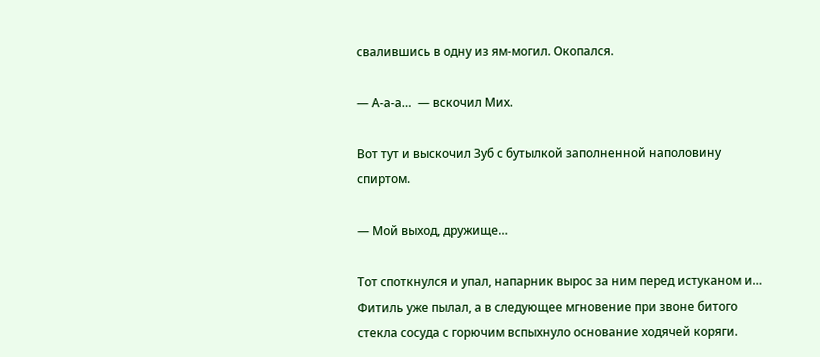свалившись в одну из ям-могил. Окопался.

— А-а-а…  — вскочил Мих.

Вот тут и выскочил Зуб с бутылкой заполненной наполовину спиртом.

— Мой выход, дружище…

Тот споткнулся и упал, напарник вырос за ним перед истуканом и…  Фитиль уже пылал, а в следующее мгновение при звоне битого стекла сосуда с горючим вспыхнуло основание ходячей коряги.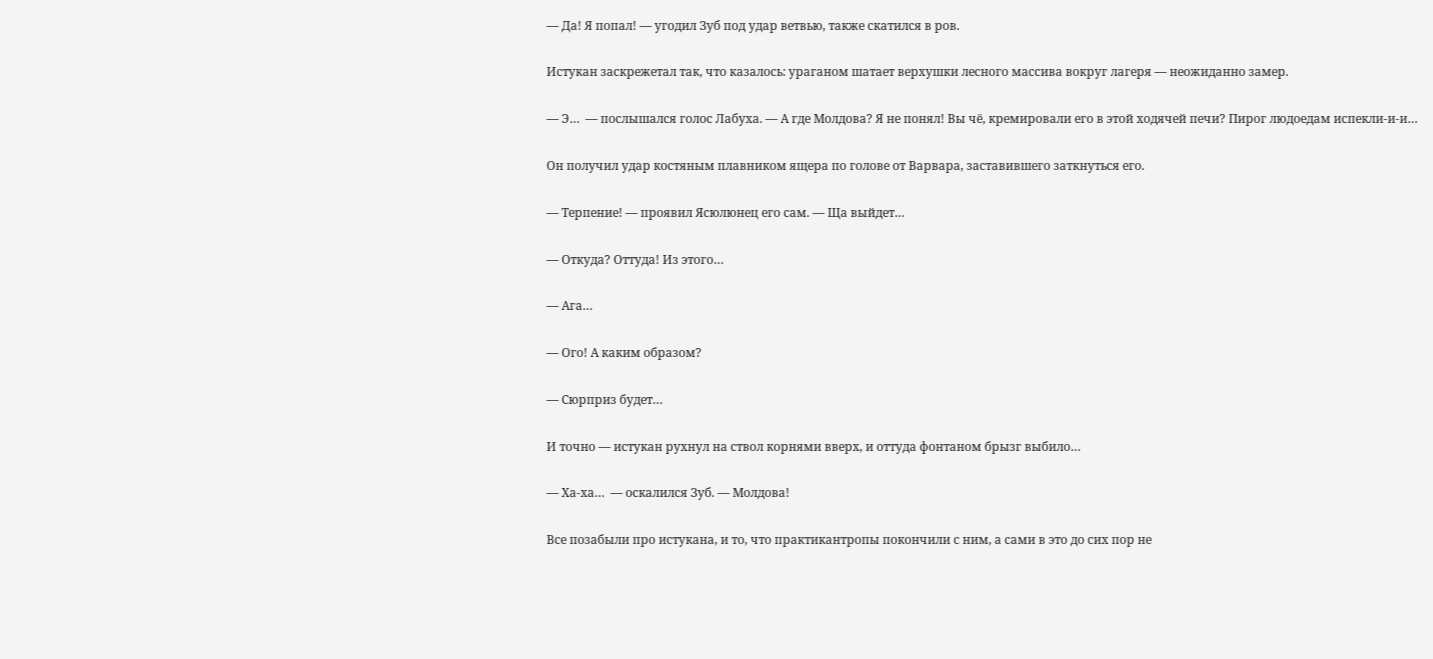— Да! Я попал! — угодил Зуб под удар ветвью, также скатился в ров.

Истукан заскрежетал так, что казалось: ураганом шатает верхушки лесного массива вокруг лагеря — неожиданно замер.

— Э…  — послышался голос Лабуха. — А где Молдова? Я не понял! Вы чё, кремировали его в этой ходячей печи? Пирог людоедам испекли-и-и…

Он получил удар костяным плавником ящера по голове от Варвара, заставившего заткнуться его.

— Терпение! — проявил Ясюлюнец его сам. — Ща выйдет…

— Откуда? Оттуда! Из этого…

— Ага…

— Ого! А каким образом?

— Сюрприз будет…

И точно — истукан рухнул на ствол корнями вверх, и оттуда фонтаном брызг выбило…

— Ха-ха…  — оскалился Зуб. — Молдова!

Все позабыли про истукана, и то, что практикантропы покончили с ним, а сами в это до сих пор не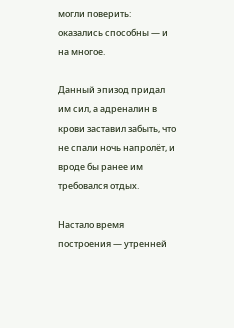могли поверить: оказались способны — и на многое.

Данный эпизод придал им сил, а адреналин в крови заставил забыть, что не спали ночь напролёт, и вроде бы ранее им требовался отдых.

Настало время построения — утренней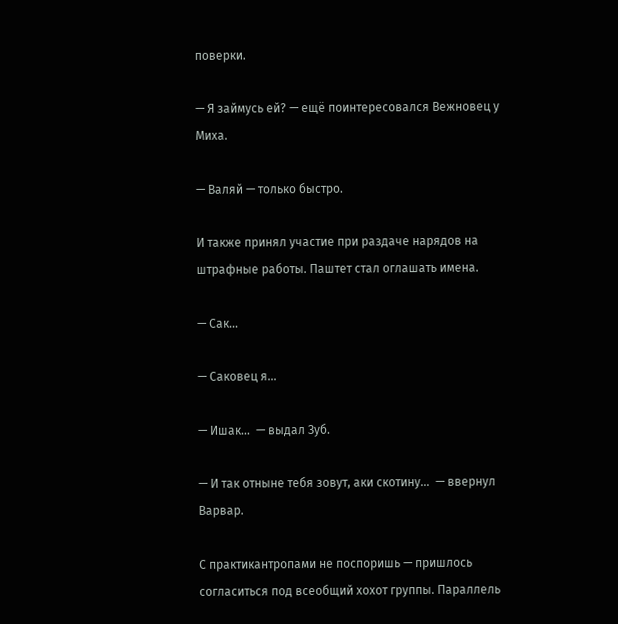поверки.

— Я займусь ей? — ещё поинтересовался Вежновец у Миха.

— Валяй — только быстро.

И также принял участие при раздаче нарядов на штрафные работы. Паштет стал оглашать имена.

— Сак…

— Саковец я…

— Ишак…  — выдал Зуб.

— И так отныне тебя зовут, аки скотину…  — ввернул Варвар.

С практикантропами не поспоришь — пришлось согласиться под всеобщий хохот группы. Параллель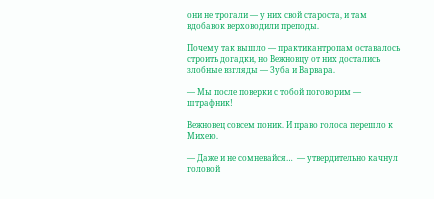они не трогали — у них свой староста, и там вдобавок верховодили преподы.

Почему так вышло — практикантропам оставалось строить догадки, но Вежновцу от них достались злобные взгляды — Зуба и Варвара.

— Мы после поверки с тобой поговорим — штрафник!

Вежновец совсем поник. И право голоса перешло к Михею.

— Даже и не сомневайся…  — утвердительно качнул головой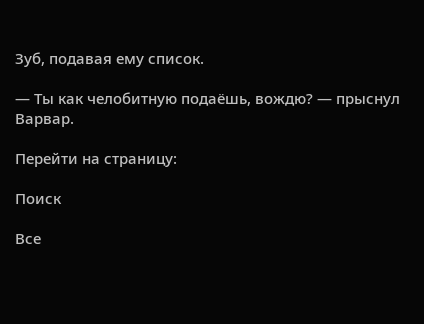Зуб, подавая ему список.

— Ты как челобитную подаёшь, вождю? — прыснул Варвар.

Перейти на страницу:

Поиск

Все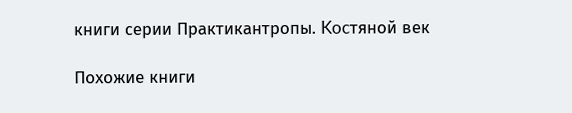книги серии Практикантропы. Kocтяной век

Похожие книги